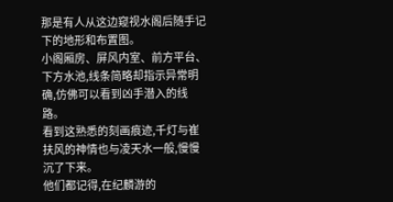那是有人从这边窥视水阁后随手记下的地形和布置图。
小阁厢房、屏风内室、前方平台、下方水池,线条简略却指示异常明确,仿佛可以看到凶手潜入的线路。
看到这熟悉的刻画痕迹,千灯与崔扶风的神情也与凌天水一般,慢慢沉了下来。
他们都记得,在纪麟游的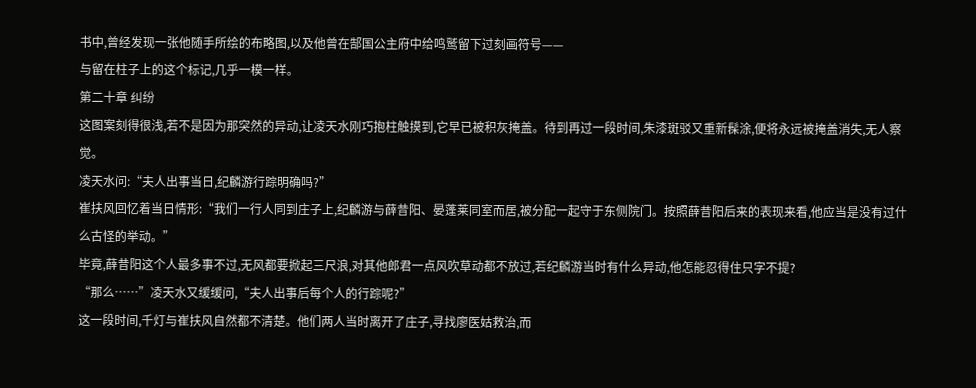书中,曾经发现一张他随手所绘的布略图,以及他曾在郜国公主府中给鸣鹫留下过刻画符号——
与留在柱子上的这个标记,几乎一模一样。
第二十章 纠纷
这图案刻得很浅,若不是因为那突然的异动,让凌天水刚巧抱柱触摸到,它早已被积灰掩盖。待到再过一段时间,朱漆斑驳又重新髹涂,便将永远被掩盖消失,无人察觉。
凌天水问:“夫人出事当日,纪麟游行踪明确吗?”
崔扶风回忆着当日情形:“我们一行人同到庄子上,纪麟游与薛昔阳、晏蓬莱同室而居,被分配一起守于东侧院门。按照薛昔阳后来的表现来看,他应当是没有过什么古怪的举动。”
毕竟,薛昔阳这个人最多事不过,无风都要掀起三尺浪,对其他郎君一点风吹草动都不放过,若纪麟游当时有什么异动,他怎能忍得住只字不提?
“那么……”凌天水又缓缓问,“夫人出事后每个人的行踪呢?”
这一段时间,千灯与崔扶风自然都不清楚。他们两人当时离开了庄子,寻找廖医姑救治,而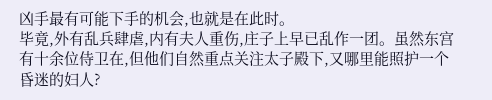凶手最有可能下手的机会,也就是在此时。
毕竟,外有乱兵肆虐,内有夫人重伤,庄子上早已乱作一团。虽然东宫有十余位侍卫在,但他们自然重点关注太子殿下,又哪里能照护一个昏迷的妇人?